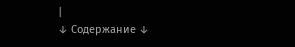|
↓ Содержание ↓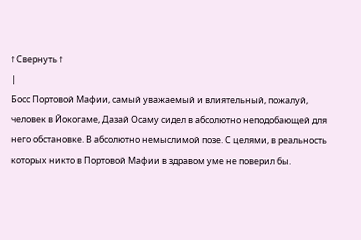↑ Свернуть ↑
|
Босс Портовой Мафии, самый уважаемый и влиятельный, пожалуй, человек в Йокогаме, Дазай Осаму сидел в абсолютно неподобающей для него обстановке. В абсолютно немыслимой позе. С целями, в реальность которых никто в Портовой Мафии в здравом уме не поверил бы.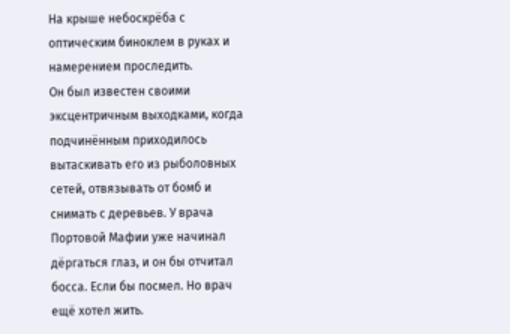На крыше небоскрёба с оптическим биноклем в руках и намерением проследить.
Он был известен своими эксцентричным выходками, когда подчинённым приходилось вытаскивать его из рыболовных сетей, отвязывать от бомб и снимать с деревьев. У врача Портовой Мафии уже начинал дёргаться глаз, и он бы отчитал босса. Если бы посмел. Но врач ещё хотел жить.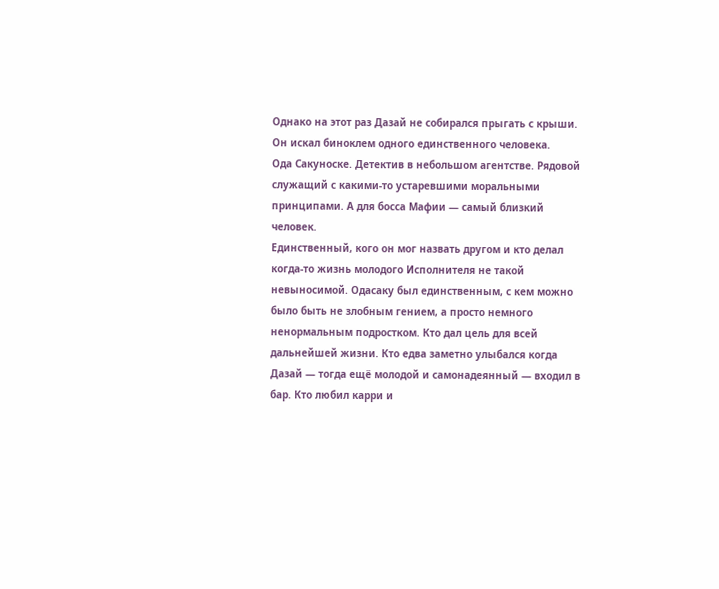Однако на этот раз Дазай не собирался прыгать с крыши. Он искал биноклем одного единственного человека.
Ода Сакуноске. Детектив в небольшом агентстве. Рядовой служащий с какими-то устаревшими моральными принципами. А для босса Мафии — самый близкий человек.
Единственный, кого он мог назвать другом и кто делал когда-то жизнь молодого Исполнителя не такой невыносимой. Одасаку был единственным, с кем можно было быть не злобным гением, а просто немного ненормальным подростком. Кто дал цель для всей дальнейшей жизни. Кто едва заметно улыбался когда Дазай — тогда ещё молодой и самонадеянный — входил в бар. Кто любил карри и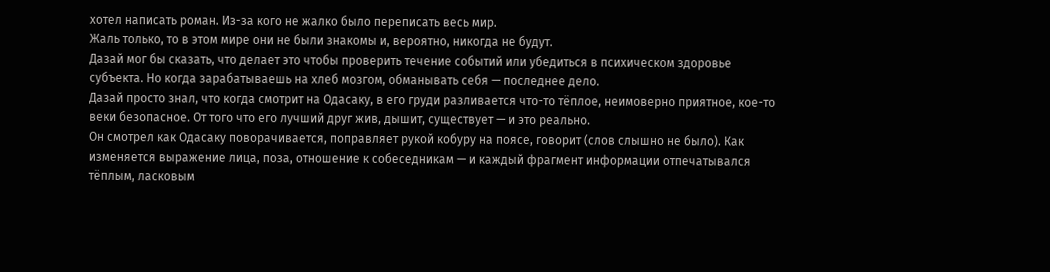хотел написать роман. Из-за кого не жалко было переписать весь мир.
Жаль только, то в этом мире они не были знакомы и, вероятно, никогда не будут.
Дазай мог бы сказать, что делает это чтобы проверить течение событий или убедиться в психическом здоровье субъекта. Но когда зарабатываешь на хлеб мозгом, обманывать себя — последнее дело.
Дазай просто знал, что когда смотрит на Одасаку, в его груди разливается что-то тёплое, неимоверно приятное, кое-то веки безопасное. От того что его лучший друг жив, дышит, существует — и это реально.
Он смотрел как Одасаку поворачивается, поправляет рукой кобуру на поясе, говорит (слов слышно не было). Как изменяется выражение лица, поза, отношение к собеседникам — и каждый фрагмент информации отпечатывался тёплым, ласковым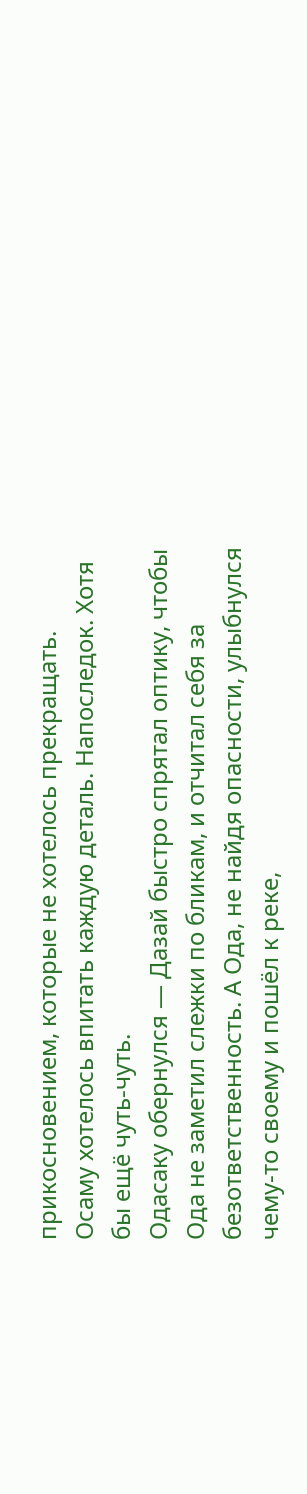прикосновением, которые не хотелось прекращать.
Осаму хотелось впитать каждую деталь. Напоследок. Хотя бы ещё чуть-чуть.
Одасаку обернулся — Дазай быстро спрятал оптику, чтобы Ода не заметил слежки по бликам, и отчитал себя за безответственность. А Ода, не найдя опасности, улыбнулся чему-то своему и пошёл к реке,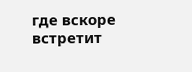где вскоре встретит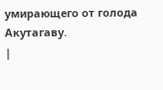умирающего от голода Акутагаву.
|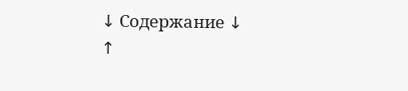↓ Содержание ↓
↑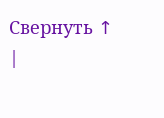Свернуть ↑
|